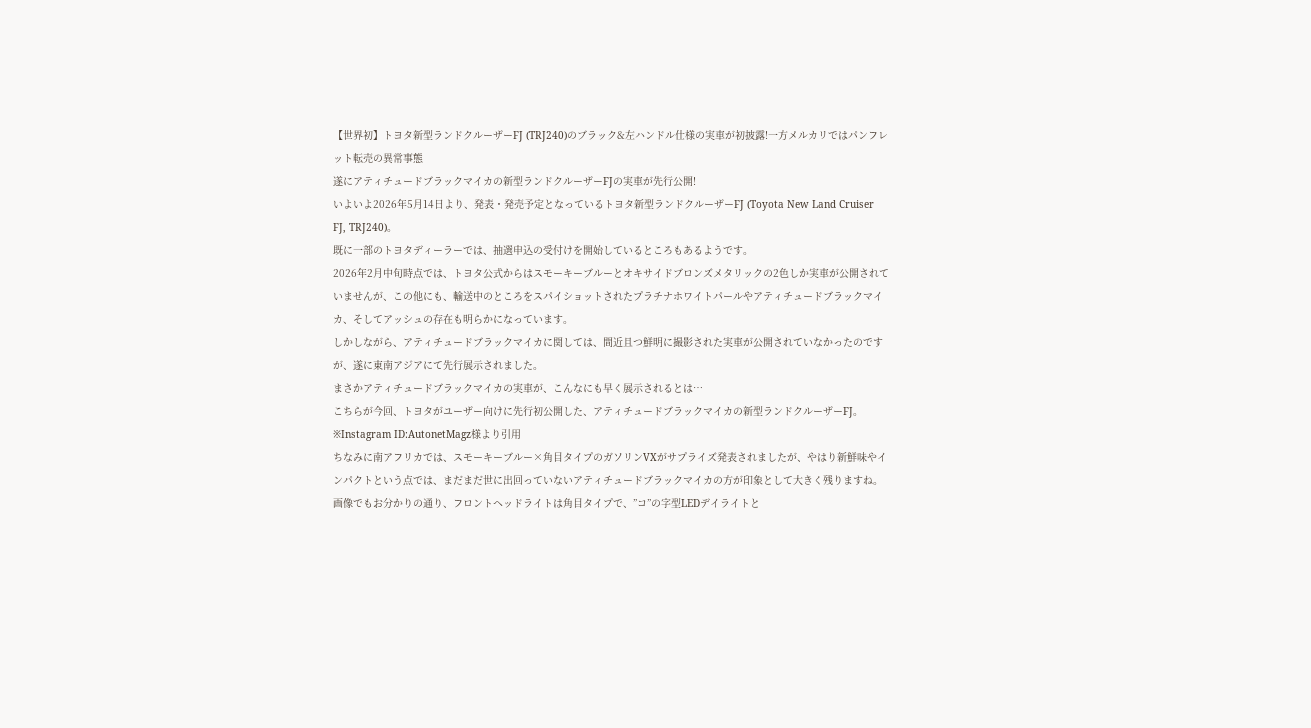【世界初】トヨタ新型ランドクルーザーFJ (TRJ240)のブラック&左ハンドル仕様の実車が初披露!一方メルカリではパンフレット転売の異常事態
遂にアティチュードブラックマイカの新型ランドクルーザーFJの実車が先行公開!
いよいよ2026年5月14日より、発表・発売予定となっているトヨタ新型ランドクルーザーFJ (Toyota New Land Cruiser FJ, TRJ240)。
既に一部のトヨタディーラーでは、抽選申込の受付けを開始しているところもあるようです。
2026年2月中旬時点では、トヨタ公式からはスモーキーブルーとオキサイドブロンズメタリックの2色しか実車が公開されていませんが、この他にも、輸送中のところをスパイショットされたプラチナホワイトパールやアティチュードブラックマイカ、そしてアッシュの存在も明らかになっています。
しかしながら、アティチュードブラックマイカに関しては、間近且つ鮮明に撮影された実車が公開されていなかったのですが、遂に東南アジアにて先行展示されました。
まさかアティチュードブラックマイカの実車が、こんなにも早く展示されるとは…
こちらが今回、トヨタがユーザー向けに先行初公開した、アティチュードブラックマイカの新型ランドクルーザーFJ。
※Instagram ID:AutonetMagz様より引用
ちなみに南アフリカでは、スモーキーブルー×角目タイプのガソリンVXがサプライズ発表されましたが、やはり新鮮味やインパクトという点では、まだまだ世に出回っていないアティチュードブラックマイカの方が印象として大きく残りますね。
画像でもお分かりの通り、フロントヘッドライトは角目タイプで、”コ”の字型LEDデイライトと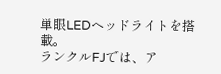単眼LEDヘッドライトを搭載。
ランクルFJでは、ア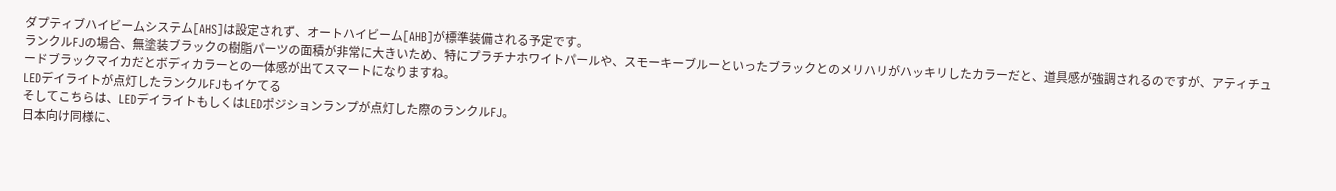ダプティブハイビームシステム[AHS]は設定されず、オートハイビーム[AHB]が標準装備される予定です。
ランクルFJの場合、無塗装ブラックの樹脂パーツの面積が非常に大きいため、特にプラチナホワイトパールや、スモーキーブルーといったブラックとのメリハリがハッキリしたカラーだと、道具感が強調されるのですが、アティチュードブラックマイカだとボディカラーとの一体感が出てスマートになりますね。
LEDデイライトが点灯したランクルFJもイケてる
そしてこちらは、LEDデイライトもしくはLEDポジションランプが点灯した際のランクルFJ。
日本向け同様に、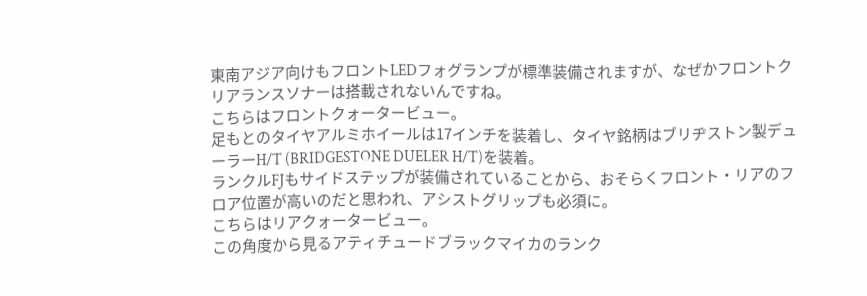東南アジア向けもフロントLEDフォグランプが標準装備されますが、なぜかフロントクリアランスソナーは搭載されないんですね。
こちらはフロントクォータービュー。
足もとのタイヤアルミホイールは17インチを装着し、タイヤ銘柄はブリヂストン製デューラーH/T (BRIDGESTONE DUELER H/T)を装着。
ランクルFJもサイドステップが装備されていることから、おそらくフロント・リアのフロア位置が高いのだと思われ、アシストグリップも必須に。
こちらはリアクォータービュー。
この角度から見るアティチュードブラックマイカのランク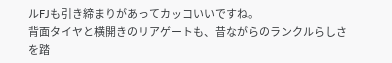ルFJも引き締まりがあってカッコいいですね。
背面タイヤと横開きのリアゲートも、昔ながらのランクルらしさを踏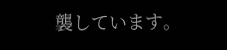襲しています。